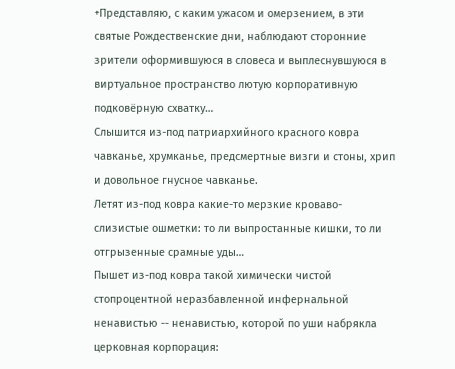+Представляю, с каким ужасом и омерзением, в эти святые Рождественские дни, наблюдают сторонние зрители оформившуюся в словеса и выплеснувшуюся в виртуальное пространство лютую корпоративную подковёрную схватку…
Слышится из-под патриархийного красного ковра чавканье, хрумканье, предсмертные визги и стоны, хрип и довольное гнусное чавканье.
Летят из-под ковра какие-то мерзкие кроваво-слизистые ошметки: то ли выпростанные кишки, то ли отгрызенные срамные уды…
Пышет из-под ковра такой химически чистой стопроцентной неразбавленной инфернальной ненавистью -- ненавистью, которой по уши набрякла церковная корпорация: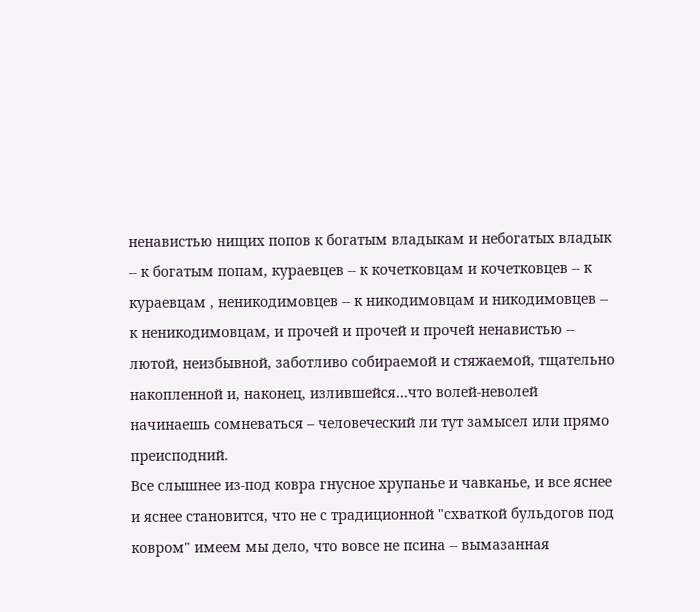ненавистью нищих попов к богатым владыкам и небогатых владык -- к богатым попам, кураевцев -- к кочетковцам и кочетковцев -- к кураевцам , неникодимовцев -- к никодимовцам и никодимовцев -- к неникодимовцам, и прочей и прочей и прочей ненавистью -- лютой, неизбывной, заботливо собираемой и стяжаемой, тщательно накопленной и, наконец, излившейся…что волей-неволей начинаешь сомневаться – человеческий ли тут замысел или прямо преисподний.
Все слышнее из-под ковра гнусное хрупанье и чавканье, и все яснее и яснее становится, что не с традиционной "схваткой бульдогов под ковром" имеем мы дело, что вовсе не псина -- вымазанная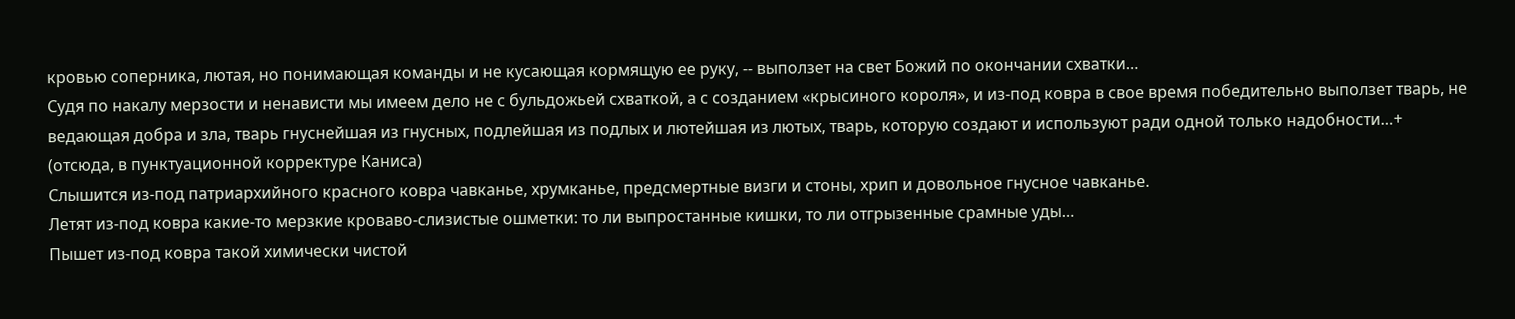кровью соперника, лютая, но понимающая команды и не кусающая кормящую ее руку, -- выползет на свет Божий по окончании схватки…
Судя по накалу мерзости и ненависти мы имеем дело не с бульдожьей схваткой, а с созданием «крысиного короля», и из-под ковра в свое время победительно выползет тварь, не ведающая добра и зла, тварь гнуснейшая из гнусных, подлейшая из подлых и лютейшая из лютых, тварь, которую создают и используют ради одной только надобности…+
(отсюда, в пунктуационной корректуре Каниса)
Слышится из-под патриархийного красного ковра чавканье, хрумканье, предсмертные визги и стоны, хрип и довольное гнусное чавканье.
Летят из-под ковра какие-то мерзкие кроваво-слизистые ошметки: то ли выпростанные кишки, то ли отгрызенные срамные уды…
Пышет из-под ковра такой химически чистой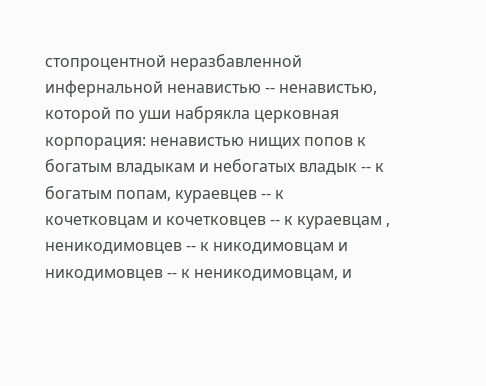стопроцентной неразбавленной инфернальной ненавистью -- ненавистью, которой по уши набрякла церковная корпорация: ненавистью нищих попов к богатым владыкам и небогатых владык -- к богатым попам, кураевцев -- к кочетковцам и кочетковцев -- к кураевцам , неникодимовцев -- к никодимовцам и никодимовцев -- к неникодимовцам, и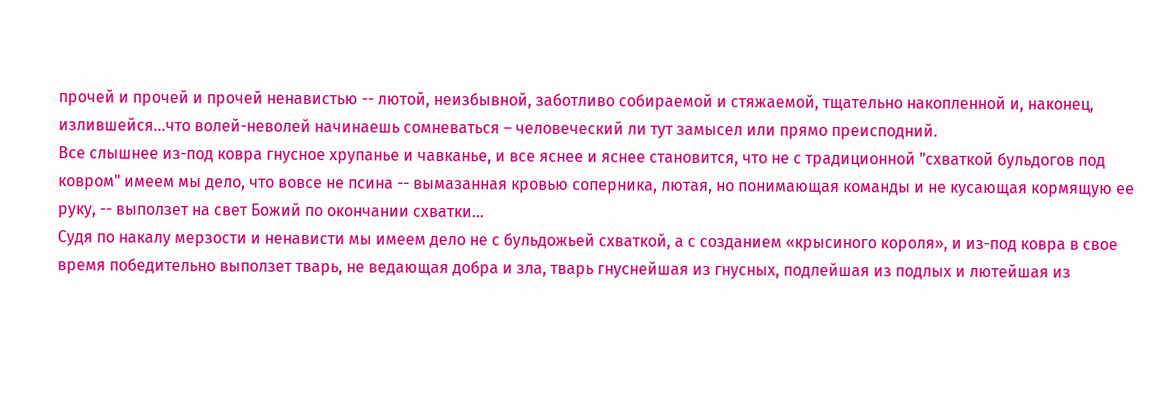прочей и прочей и прочей ненавистью -- лютой, неизбывной, заботливо собираемой и стяжаемой, тщательно накопленной и, наконец, излившейся…что волей-неволей начинаешь сомневаться – человеческий ли тут замысел или прямо преисподний.
Все слышнее из-под ковра гнусное хрупанье и чавканье, и все яснее и яснее становится, что не с традиционной "схваткой бульдогов под ковром" имеем мы дело, что вовсе не псина -- вымазанная кровью соперника, лютая, но понимающая команды и не кусающая кормящую ее руку, -- выползет на свет Божий по окончании схватки…
Судя по накалу мерзости и ненависти мы имеем дело не с бульдожьей схваткой, а с созданием «крысиного короля», и из-под ковра в свое время победительно выползет тварь, не ведающая добра и зла, тварь гнуснейшая из гнусных, подлейшая из подлых и лютейшая из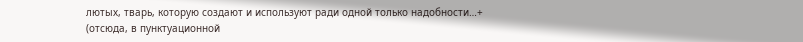лютых, тварь, которую создают и используют ради одной только надобности…+
(отсюда, в пунктуационной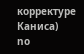корректуре Каниса)
no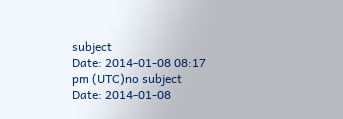subject
Date: 2014-01-08 08:17 pm (UTC)no subject
Date: 2014-01-08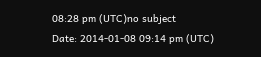08:28 pm (UTC)no subject
Date: 2014-01-08 09:14 pm (UTC)